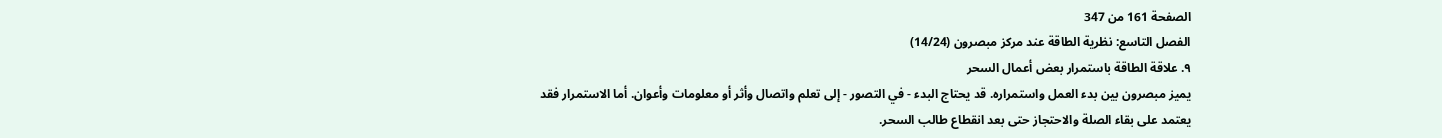الصفحة 161 من 347
الفصل التاسع: نظرية الطاقة عند مركز مبصرون (14/24)
٩. علاقة الطاقة باستمرار بعض أعمال السحر
يميز مبصرون بين بدء العمل واستمراره. قد يحتاج البدء - في التصور - إلى تعلم واتصال وأثر أو معلومات وأعوان. أما الاستمرار فقد يعتمد على بقاء الصلة والاحتجاز حتى بعد انقطاع طالب السحر.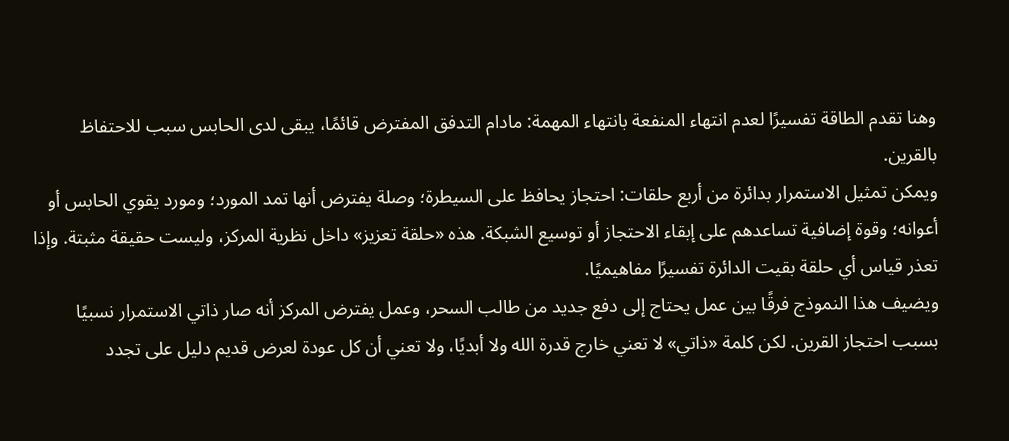وهنا تقدم الطاقة تفسيرًا لعدم انتهاء المنفعة بانتهاء المهمة: مادام التدفق المفترض قائمًا، يبقى لدى الحابس سبب للاحتفاظ بالقرين.
ويمكن تمثيل الاستمرار بدائرة من أربع حلقات: احتجاز يحافظ على السيطرة؛ وصلة يفترض أنها تمد المورد؛ ومورد يقوي الحابس أو أعوانه؛ وقوة إضافية تساعدهم على إبقاء الاحتجاز أو توسيع الشبكة. هذه «حلقة تعزيز» داخل نظرية المركز، وليست حقيقة مثبتة. وإذا تعذر قياس أي حلقة بقيت الدائرة تفسيرًا مفاهيميًا.
ويضيف هذا النموذج فرقًا بين عمل يحتاج إلى دفع جديد من طالب السحر، وعمل يفترض المركز أنه صار ذاتي الاستمرار نسبيًا بسبب احتجاز القرين. لكن كلمة «ذاتي» لا تعني خارج قدرة الله ولا أبديًا، ولا تعني أن كل عودة لعرض قديم دليل على تجدد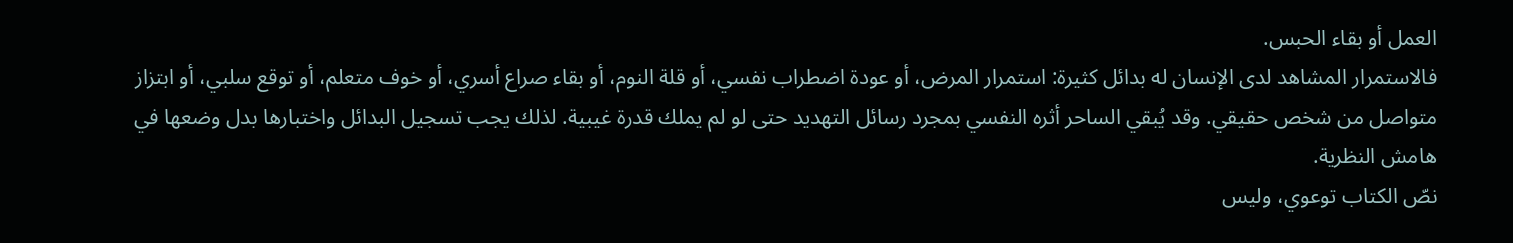العمل أو بقاء الحبس.
فالاستمرار المشاهد لدى الإنسان له بدائل كثيرة: استمرار المرض، أو عودة اضطراب نفسي، أو قلة النوم، أو بقاء صراع أسري، أو خوف متعلم، أو توقع سلبي، أو ابتزاز متواصل من شخص حقيقي. وقد يُبقي الساحر أثره النفسي بمجرد رسائل التهديد حتى لو لم يملك قدرة غيبية. لذلك يجب تسجيل البدائل واختبارها بدل وضعها في هامش النظرية.
نصّ الكتاب توعوي، وليس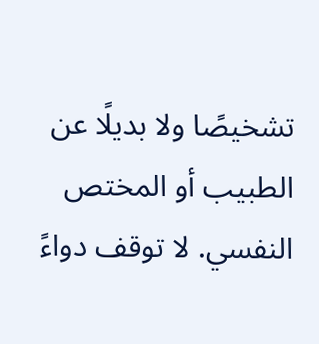تشخيصًا ولا بديلًا عن الطبيب أو المختص النفسي. لا توقف دواءً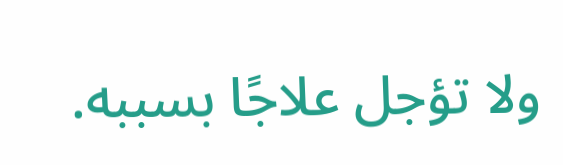ولا تؤجل علاجًا بسببه.